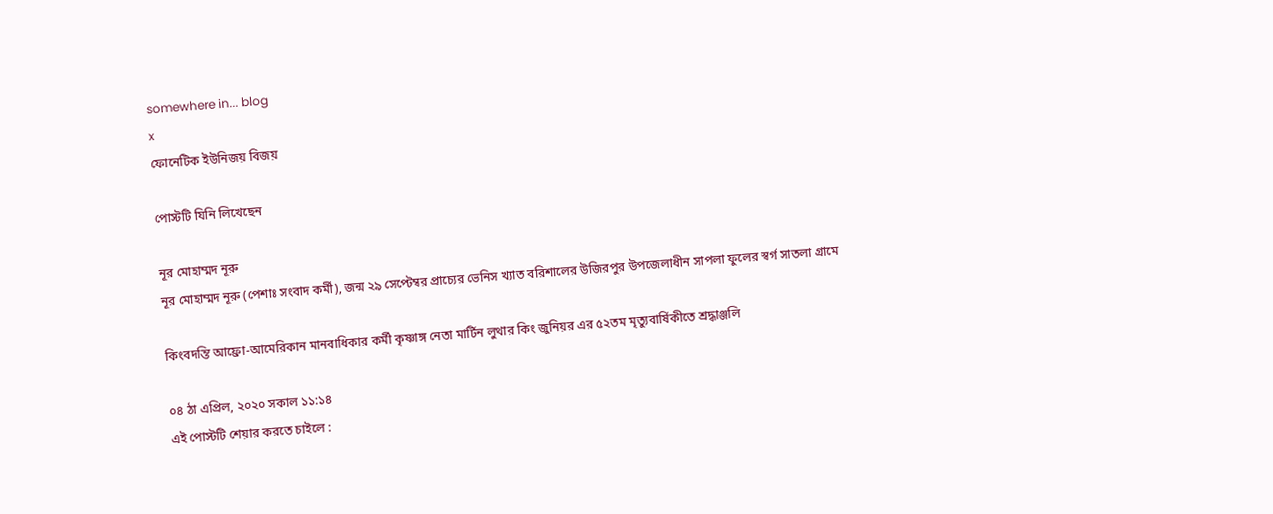somewhere in... blog
x
ফোনেটিক ইউনিজয় বিজয়

পোস্টটি যিনি লিখেছেন

নূর মোহাম্মদ নূরু
নূর মোহাম্মদ নূরু (পেশাঃ সংবাদ কর্মী), জন্ম ২৯ সেপ্টেম্বর প্রাচ্যের ভেনিস খ্যাত বরিশালের উজিরপুর উপজেলাধীন সাপলা ফুলের স্বর্গ সাতলা গ্রামে

কিংবদন্তি আফ্রো-আমেরিকান মানবাধিকার কর্মী কৃষ্ণাঙ্গ নেতা মার্টিন লুথার কিং জুনিয়র এর ৫২তম মৃত্যুবার্ষিকীতে শ্রদ্ধাঞ্জলি

০৪ ঠা এপ্রিল, ২০২০ সকাল ১১:১৪
এই পোস্টটি শেয়ার করতে চাইলে :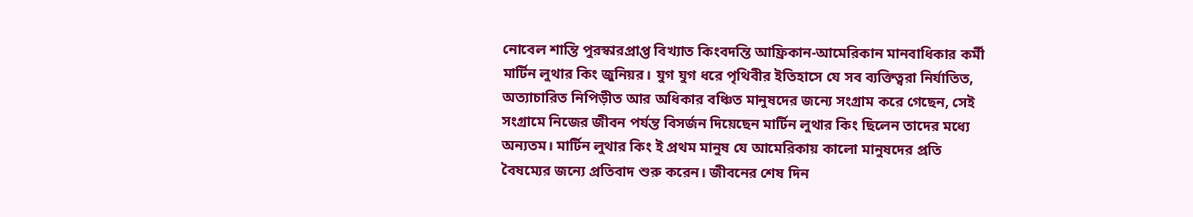নোবেল শান্তি পুরস্কারপ্রাপ্ত বিখ্যাত কিংবদন্তি আফ্রিকান-আমেরিকান মানবাধিকার কর্মী মার্টিন লুথার কিং জুনিয়র। যুগ যুগ ধরে পৃথিবীর ইতিহাসে যে সব ব্যক্তিত্বরা নির্যাতিত, অত্যাচারিত নিপিড়ীত আর অধিকার বঞ্চিত মানুষদের জন্যে সংগ্রাম করে গেছেন, সেই সংগ্রামে নিজের জীবন পর্যন্ত বিসর্জন দিয়েছেন মার্টিন লুথার কিং ছিলেন তাদের মধ্যে অন্যতম। মার্টিন লুথার কিং ই প্রথম মানুষ যে আমেরিকায় কালো মানুষদের প্রতি বৈষম্যের জন্যে প্রতিবাদ শুরু করেন। জীবনের শেষ দিন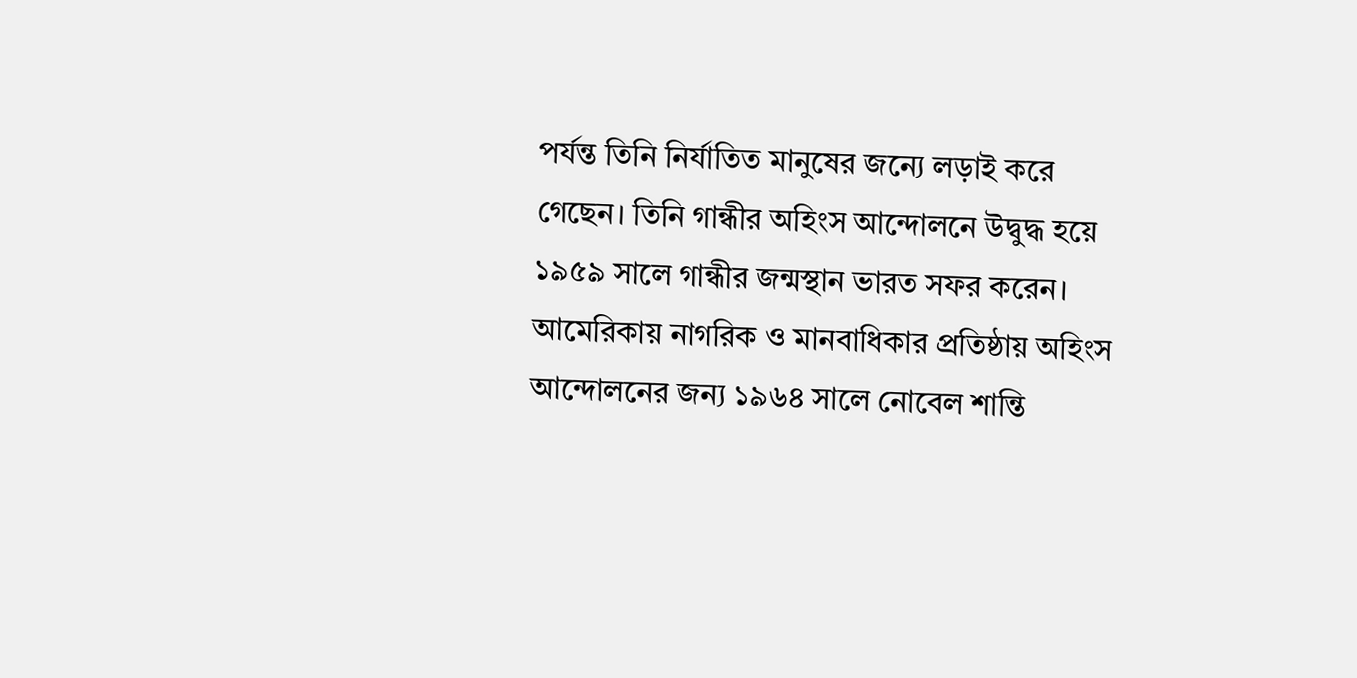পর্যন্ত তিনি নির্যাতিত মানুষের জন্যে লড়াই করে গেছেন। তিনি গান্ধীর অহিংস আন্দোলনে উদ্বুদ্ধ হয়ে ১৯৫৯ সালে গান্ধীর জন্মস্থান ভারত সফর করেন। আমেরিকায় নাগরিক ও মানবাধিকার প্রতিষ্ঠায় অহিংস আন্দোলনের জন্য ১৯৬৪ সালে নোবেল শান্তি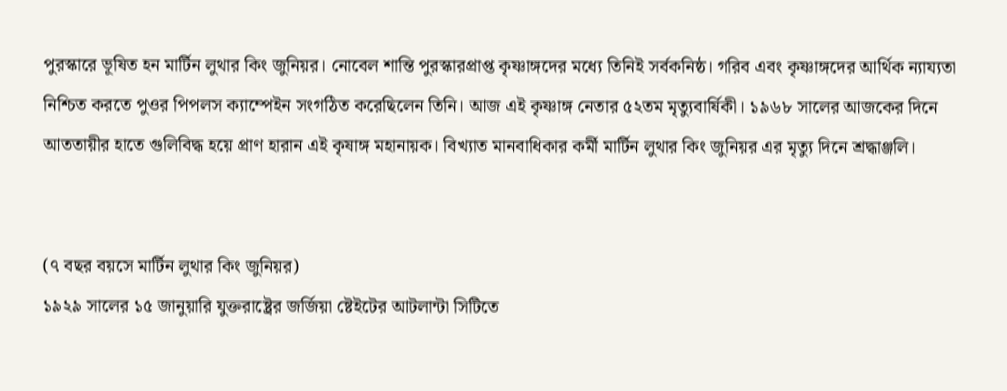পুরস্কারে ভূষিত হন মার্টিন লুথার কিং জুনিয়র। নোবেল শান্তি পুরস্কারপ্রাপ্ত কৃষ্ণাঙ্গদের মধ্যে তিনিই সর্বকনিষ্ঠ। গরিব এবং কৃষ্ণাঙ্গদের আর্থিক ন্যায্যতা নিশ্চিত করতে পুওর পিপলস ক্যাম্পেইন সংগঠিত করেছিলেন তিনি। আজ এই কৃষ্ণাঙ্গ নেতার ৫২তম মৃত্যুবার্ষিকী। ১৯৬৮ সালের আজকের দিনে আততায়ীর হাতে গুলিবিদ্ধ হয়ে প্রাণ হারান এই কৃষাঙ্গ মহানায়ক। বিখ্যাত মানবাধিকার কর্মী মার্টিন লুথার কিং জুনিয়র এর মৃত্যু দিনে শ্রদ্ধাঞ্জলি।


(৭ বছর বয়সে মার্টিন লুথার কিং জুনিয়র)
১৯২৯ সালের ১৫ জানুয়ারি যুক্তরাষ্ট্রের জর্জিয়া ষ্টেইটের আটলান্টা সিটিতে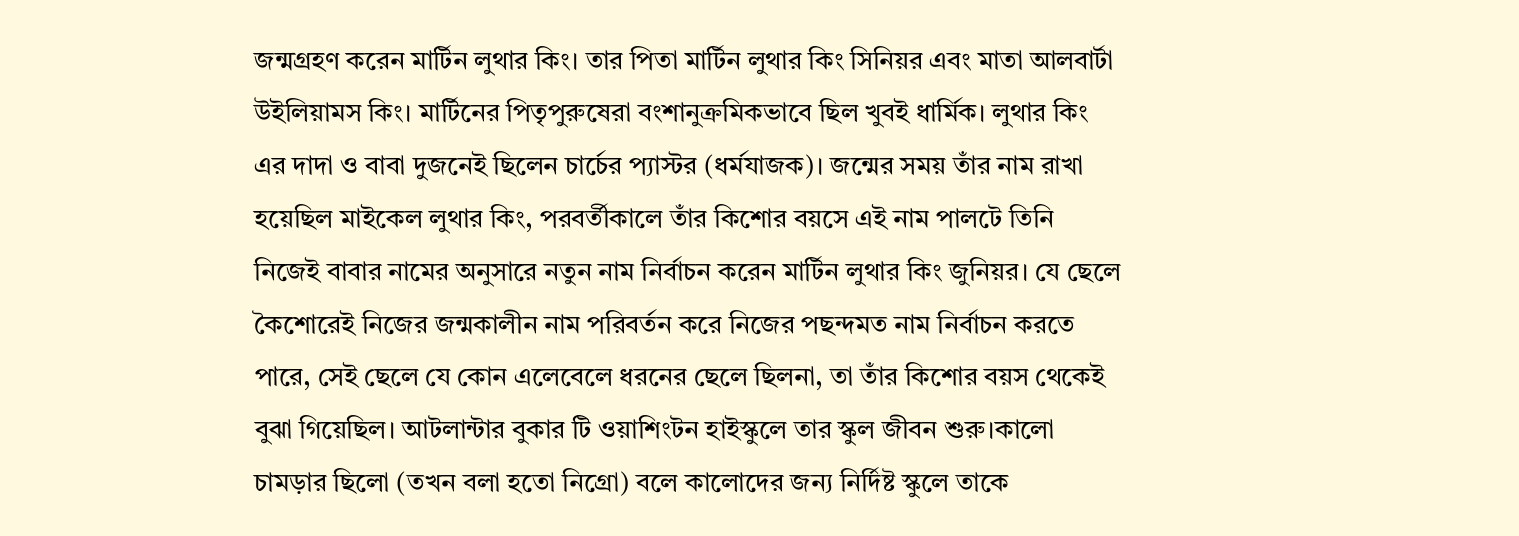জন্মগ্রহণ করেন মার্টিন লুথার কিং। তার পিতা মার্টিন লুথার কিং সিনিয়র এবং মাতা আলবার্টা উইলিয়ামস কিং। মার্টিনের পিতৃপুরুষেরা বংশানুক্রমিকভাবে ছিল খুবই ধার্মিক। লুথার কিং এর দাদা ও বাবা দুজনেই ছিলেন চার্চের প্যাস্টর (ধর্মযাজক)। জন্মের সময় তাঁর নাম রাখা হয়েছিল মাইকেল লুথার কিং, পরবর্তীকালে তাঁর কিশোর বয়সে এই নাম পালটে তিনি নিজেই বাবার নামের অনুসারে নতুন নাম নির্বাচন করেন মার্টিন লুথার কিং জুনিয়র। যে ছেলে কৈশোরেই নিজের জন্মকালীন নাম পরিবর্তন করে নিজের পছন্দমত নাম নির্বাচন করতে পারে, সেই ছেলে যে কোন এলেবেলে ধরনের ছেলে ছিলনা, তা তাঁর কিশোর বয়স থেকেই বুঝা গিয়েছিল। আটলান্টার বুকার টি ওয়াশিংটন হাইস্কুলে তার স্কুল জীবন শুরু।কালো চামড়ার ছিলো (তখন বলা হতো নিগ্রো) বলে কালোদের জন্য নির্দিষ্ট স্কুলে তাকে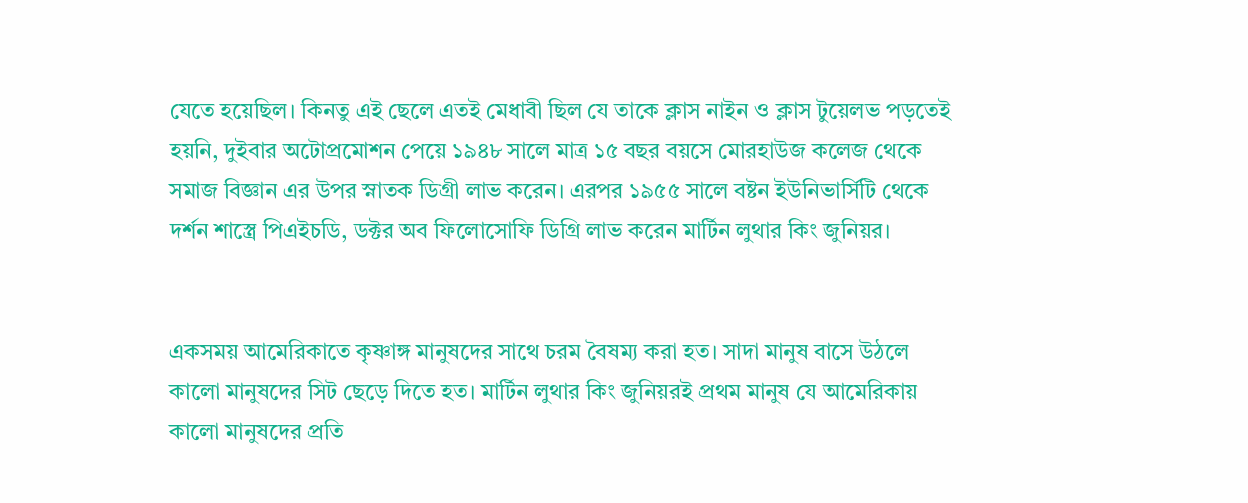যেতে হয়েছিল। কিনতু এই ছেলে এতই মেধাবী ছিল যে তাকে ক্লাস নাইন ও ক্লাস টুয়েলভ পড়তেই হয়নি, দুইবার অটোপ্রমোশন পেয়ে ১৯৪৮ সালে মাত্র ১৫ বছর বয়সে মোরহাউজ কলেজ থেকে সমাজ বিজ্ঞান এর উপর স্নাতক ডিগ্রী লাভ করেন। এরপর ১৯৫৫ সালে বষ্টন ইউনিভার্সিটি থেকে দর্শন শাস্ত্রে পিএইচডি, ডক্টর অব ফিলোসোফি ডিগ্রি লাভ করেন মার্টিন লুথার কিং জুনিয়র।


একসময় আমেরিকাতে কৃষ্ণাঙ্গ মানুষদের সাথে চরম বৈষম্য করা হত। সাদা মানুষ বাসে উঠলে কালো মানুষদের সিট ছেড়ে দিতে হত। মার্টিন লুথার কিং জুনিয়রই প্রথম মানুষ যে আমেরিকায় কালো মানুষদের প্রতি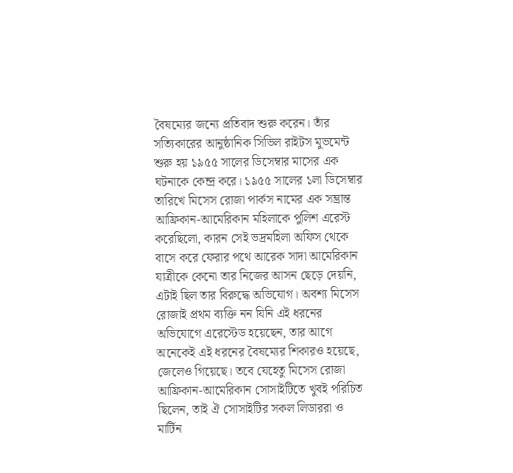বৈষম্যের জন্যে প্রতিবাদ শুরু করেন। তাঁর সত্যিকারের আনুষ্ঠানিক সিভিল রাইটস মুভমেন্ট শুরু হয় ১৯৫৫ সালের ডিসেম্বার মাসের এক ঘটনাকে কেন্দ্র করে। ১৯৫৫ সালের ১লা ডিসেম্বার তারিখে মিসেস রোজা পার্কস নামের এক সম্ভ্রান্ত আফ্রিকান-আমেরিকান মহিলাকে পুলিশ এরেস্ট করেছিলো, কারন সেই ভদ্রমহিলা অফিস থেকে বাসে করে ফেরার পথে আরেক সাদা আমেরিকান যাত্রীকে কেনো তার নিজের আসন ছেড়ে দেয়নি, এটাই ছিল তার বিরুদ্ধে অভিযোগ। অবশ্য মিসেস রোজাই প্রথম ব্যক্তি নন যিনি এই ধরনের অভিযোগে এরেস্টেড হয়েছেন, তার আগে অনেকেই এই ধরনের বৈষম্যের শিকারও হয়েছে, জেলেও গিয়েছে। তবে যেহেতু মিসেস রোজা আফ্রিকান-আমেরিকান সোসাইটিতে খুবই পরিচিত ছিলেন, তাই ঐ সোসাইটির সকল লিডাররা ও মার্টিন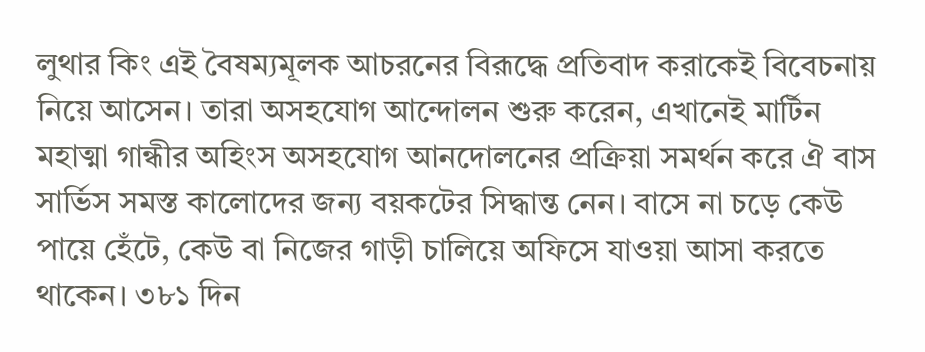লুথার কিং এই বৈষম্যমূলক আচরনের বিরূদ্ধে প্রতিবাদ করাকেই বিবেচনায় নিয়ে আসেন। তারা অসহযোগ আন্দোলন শুরু করেন, এখানেই মার্টিন মহাত্মা গান্ধীর অহিংস অসহযোগ আনদোলনের প্রক্রিয়া সমর্থন করে ঐ বাস সার্ভিস সমস্ত কালোদের জন্য বয়কটের সিদ্ধান্ত নেন। বাসে না চড়ে কেউ পায়ে হেঁটে, কেউ বা নিজের গাড়ী চালিয়ে অফিসে যাওয়া আসা করতে থাকেন। ৩৮১ দিন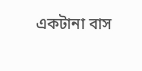একটানা বাস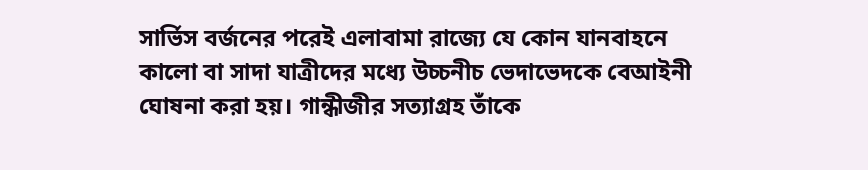সার্ভিস বর্জনের পরেই এলাবামা রাজ্যে যে কোন যানবাহনে কালো বা সাদা যাত্রীদের মধ্যে উচ্চনীচ ভেদাভেদকে বেআইনী ঘোষনা করা হয়। গান্ধীজীর সত্যাগ্রহ তাঁকে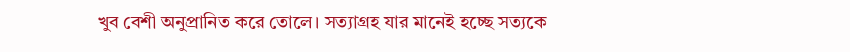খুব বেশী অনুপ্রানিত করে তোলে। সত্যাগ্রহ যার মানেই হচ্ছে সত্যকে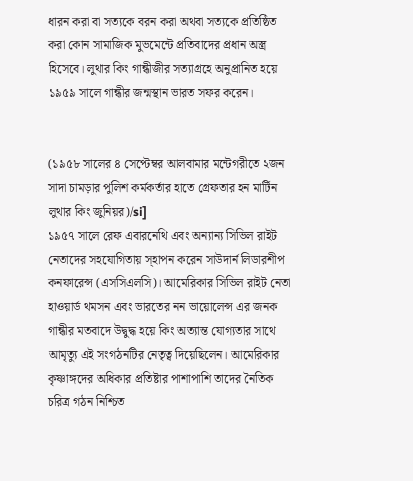ধারন করা বা সত্যকে বরন করা অথবা সত্যকে প্রতিষ্ঠিত করা কোন সামাজিক মুভমেন্টে প্রতিবাদের প্রধান অস্ত্র হিসেবে। লুথার কিং গান্ধীজীর সত্যাগ্রহে অনুপ্রানিত হয়ে ১৯৫৯ সালে গান্ধীর জন্মস্থান ভারত সফর করেন।


(১৯৫৮ সালের ৪ সেপ্টেম্বর আলবামার মন্টেগরীতে ২জন সাদা চামড়ার পুলিশ কর্মকর্তার হাতে গ্রেফতার হন মার্টিন লুথার কিং জুনিয়র)/si]
১৯৫৭ সালে রেফ এবারনেথি এবং অন্যান্য সিভিল রাইট নেতাদের সহযোগিতায় স্হাপন করেন সাউদার্ন লিডারশীপ কনফারেন্স (এসসিএলসি)। আমেরিকার সিভিল রাইট নেতা হাওয়ার্ড থমসন এবং ভারতের নন ভায়োলেন্স এর জনক গান্ধীর মতবাদে উদ্বুদ্ধ হয়ে কিং অত্যান্ত যোগ্যতার সাথে আমৃত্যু এই সংগঠনটির নেতৃত্ব দিয়েছিলেন। আমেরিকার কৃষ্ণাঙ্গদের অধিকার প্রতিষ্টার পাশাপাশি তাদের নৈতিক চরিত্র গঠন নিশ্চিত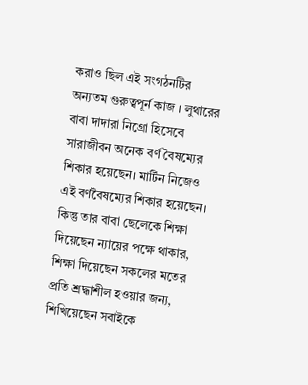করাও ছিল এই সংগঠনটির অন্যতম গুরুত্বপূর্ন কাজ । লুথারের বাবা দাদারা নিগ্রো হিসেবে সারাজীবন অনেক বর্ণ বৈষম্যের শিকার হয়েছেন। মার্টিন নিজেও এই বর্ণবৈষম্যের শিকার হয়েছেন। কিন্তু তার বাবা ছেলেকে শিক্ষা দিয়েছেন ন্যায়ের পক্ষে থাকার, শিক্ষা দিয়েছেন সকলের মতের প্রতি শ্রদ্ধাশীল হওয়ার জন্য, শিখিয়েছেন সবাইকে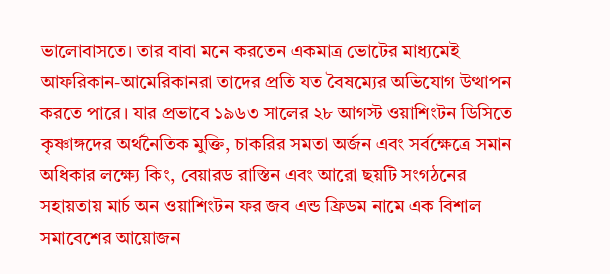ভালোবাসতে। তার বাবা মনে করতেন একমাত্র ভোটের মাধ্যমেই আফরিকান-আমেরিকানরা তাদের প্রতি যত বৈষম্যের অভিযোগ উত্থাপন করতে পারে। যার প্রভাবে ১৯৬৩ সালের ২৮ আগস্ট ওয়াশিংটন ডিসিতে কৃষ্ণাঙ্গদের অর্থনৈতিক মুক্তি, চাকরির সমতা অর্জন এবং সর্বক্ষেত্রে সমান অধিকার লক্ষ্যে কিং, বেয়ারড রাস্তিন এবং আরো ছয়টি সংগঠনের সহায়তায় মার্চ অন ওয়াশিংটন ফর জব এন্ড ফ্রিডম নামে এক বিশাল সমাবেশের আয়োজন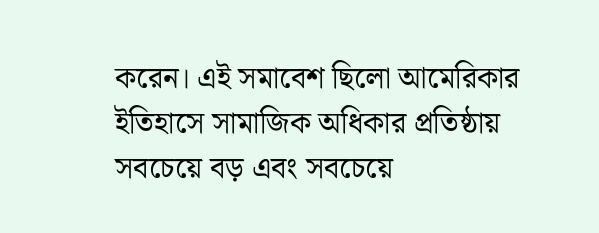করেন। এই সমাবেশ ছিলো আমেরিকার ইতিহাসে সামাজিক অধিকার প্রতিষ্ঠায় সবচেয়ে বড় এবং সবচেয়ে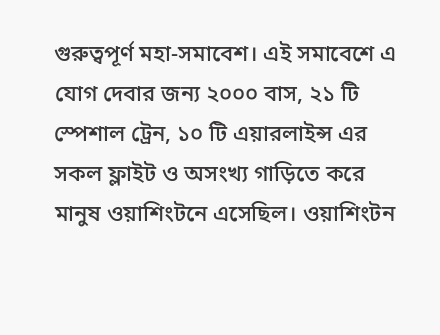গুরুত্বপূর্ণ মহা-সমাবেশ। এই সমাবেশে এ যোগ দেবার জন্য ২০০০ বাস, ২১ টি স্পেশাল ট্রেন, ১০ টি এয়ারলাইন্স এর সকল ফ্লাইট ও অসংখ্য গাড়িতে করে মানুষ ওয়াশিংটনে এসেছিল। ওয়াশিংটন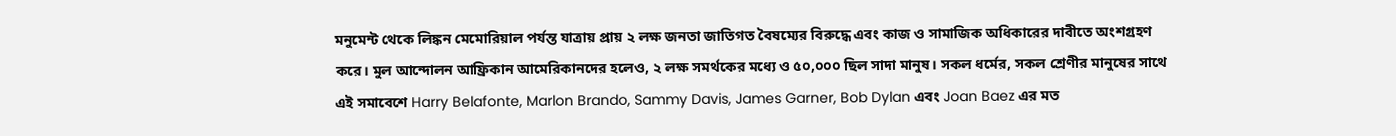মনুমেন্ট থেকে লিঙ্কন মেমোরিয়াল পর্যন্ত যাত্রায় প্রায় ২ লক্ষ জনতা জাতিগত বৈষম্যের বিরুদ্ধে এবং কাজ ও সামাজিক অধিকারের দাবীতে অংশগ্রহণ করে। মুল আন্দোলন আফ্রিকান আমেরিকানদের হলেও, ২ লক্ষ সমর্থকের মধ্যে ও ৫০,০০০ ছিল সাদা মানুষ। সকল ধর্মের, সকল শ্রেণীর মানুষের সাথে এই সমাবেশে Harry Belafonte, Marlon Brando, Sammy Davis, James Garner, Bob Dylan এবং Joan Baez এর মত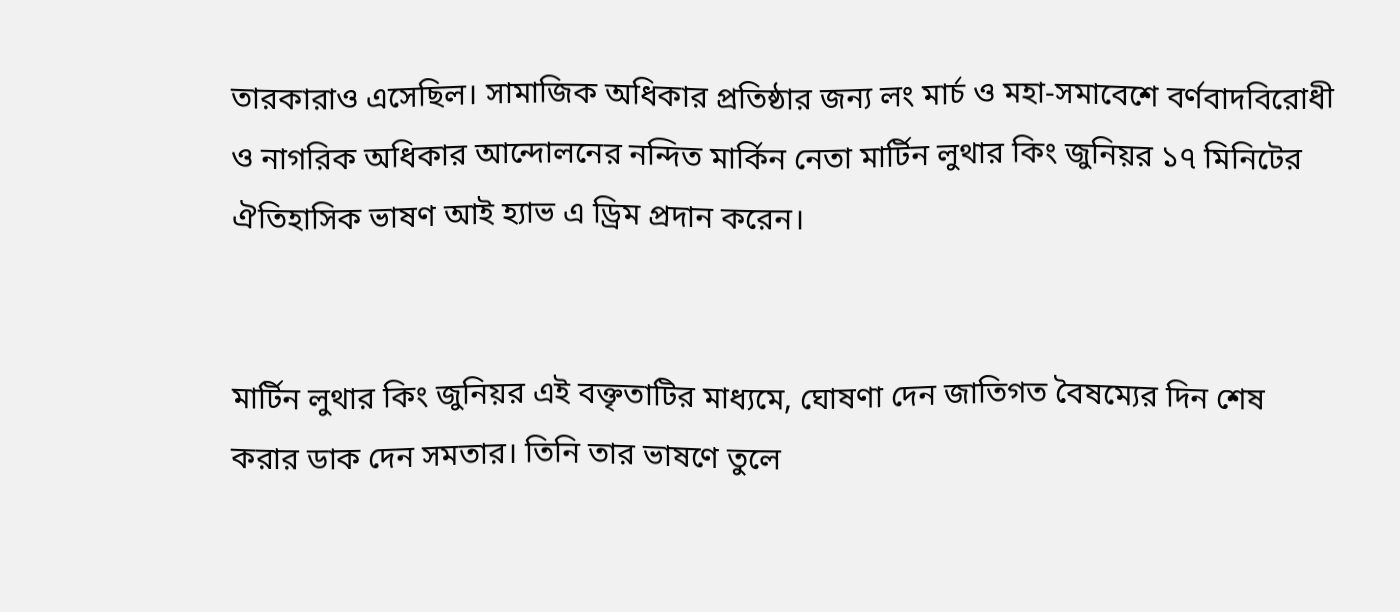তারকারাও এসেছিল। সামাজিক অধিকার প্রতিষ্ঠার জন্য লং মার্চ ও মহা-সমাবেশে বর্ণবাদবিরোধী ও নাগরিক অধিকার আন্দোলনের নন্দিত মার্কিন নেতা মার্টিন লুথার কিং জুনিয়র ১৭ মিনিটের ঐতিহাসিক ভাষণ আই হ্যাভ এ ড্রিম প্রদান করেন।


মার্টিন লুথার কিং জুনিয়র এই বক্তৃতাটির মাধ্যমে, ঘোষণা দেন জাতিগত বৈষম্যের দিন শেষ করার ডাক দেন সমতার। তিনি তার ভাষণে তুলে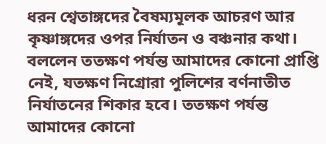ধরন শ্বেতাঙ্গদের বৈষম্যমূলক আচরণ আর কৃষ্ণাঙ্গদের ওপর নির্যাতন ও বঞ্চনার কথা। বললেন ততক্ষণ পর্যন্ত আমাদের কোনো প্রাপ্তি নেই, যতক্ষণ নিগ্রোরা পুলিশের বর্ণনাতীত নির্যাতনের শিকার হবে। ততক্ষণ পর্যন্ত আমাদের কোনো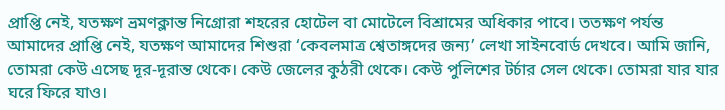প্রাপ্তি নেই, যতক্ষণ ভ্রমণক্লান্ত নিগ্রোরা শহরের হোটেল বা মোটেলে বিশ্রামের অধিকার পাবে। ততক্ষণ পর্যন্ত আমাদের প্রাপ্তি নেই, যতক্ষণ আমাদের শিশুরা ‘কেবলমাত্র শ্বেতাঙ্গদের জন্য’ লেখা সাইনবোর্ড দেখবে। আমি জানি, তোমরা কেউ এসেছ দূর-দূরান্ত থেকে। কেউ জেলের কুঠরী থেকে। কেউ পুলিশের টর্চার সেল থেকে। তোমরা যার যার ঘরে ফিরে যাও।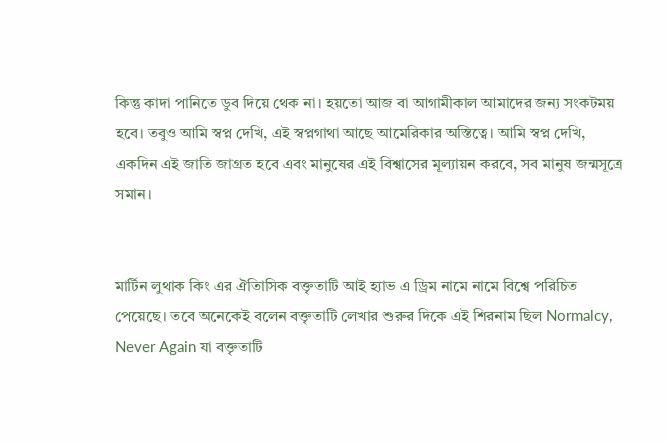কিন্তু কাদা পানিতে ডুব দিয়ে থেক না। হয়তো আজ বা আগামীকাল আমাদের জন্য সংকটময় হবে। তবুও আমি স্বপ্ন দেখি, এই স্বপ্নগাথা আছে আমেরিকার অস্তিত্বে। আমি স্বপ্ন দেখি, একদিন এই জাতি জাগ্রত হবে এবং মানুষের এই বিশ্বাসের মূল্যায়ন করবে, সব মানুষ জন্মসূত্রে সমান।


মার্টিন লুথাক কিং এর ঐতিাসিক বক্তৃতাটি আই হ্যাভ এ ড্রিম নামে নামে বিশ্বে পরিচিত পেয়েছে। তবে অনেকেই বলেন বক্তৃতাটি লেখার শুরুর দিকে এই শিরনাম ছিল Normalcy, Never Again যা বক্তৃতাটি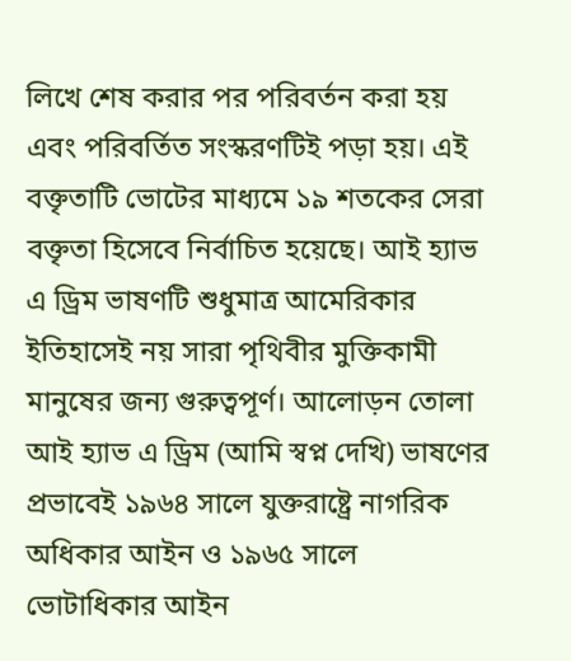লিখে শেষ করার পর পরিবর্তন করা হয় এবং পরিবর্তিত সংস্করণটিই পড়া হয়। এই বক্তৃতাটি ভোটের মাধ্যমে ১৯ শতকের সেরা বক্তৃতা হিসেবে নির্বাচিত হয়েছে। আই হ্যাভ এ ড্রিম ভাষণটি শুধুমাত্র আমেরিকার ইতিহাসেই নয় সারা পৃথিবীর মুক্তিকামী মানুষের জন্য গুরুত্বপূর্ণ। আলোড়ন তোলা আই হ্যাভ এ ড্রিম (আমি স্বপ্ন দেখি) ভাষণের প্রভাবেই ১৯৬৪ সালে যুক্তরাষ্ট্রে নাগরিক অধিকার আইন ও ১৯৬৫ সালে ভোটাধিকার আইন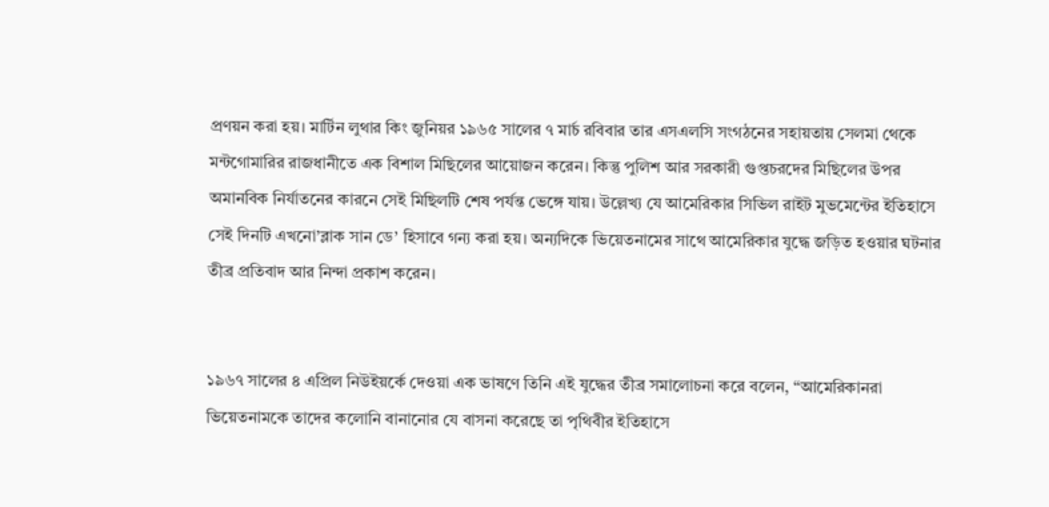প্রণয়ন করা হয়। মার্টিন লুথার কিং জুনিয়র ১৯৬৫ সালের ৭ মার্চ রবিবার তার এসএলসি সংগঠনের সহায়তায় সেলমা থেকে মন্টগোমারির রাজধানীতে এক বিশাল মিছিলের আয়োজন করেন। কিন্তু পুলিশ আর সরকারী গুপ্তচরদের মিছিলের উপর অমানবিক নির্যাতনের কারনে সেই মিছিলটি শেষ পর্যন্ত ভেঙ্গে যায়। উল্লেখ্য যে আমেরিকার সিভিল রাইট মুভমেন্টের ইতিহাসে সেই দিনটি এখনো’ব্লাক সান ডে’ হিসাবে গন্য করা হয়। অন্যদিকে ভিয়েতনামের সাথে আমেরিকার যুদ্ধে জড়িত হওয়ার ঘটনার তীব্র প্রতিবাদ আর নিন্দা প্রকাশ করেন।


১৯৬৭ সালের ৪ এপ্রিল নিউইয়র্কে দেওয়া এক ভাষণে তিনি এই যুদ্ধের তীব্র সমালোচনা করে বলেন, “আমেরিকানরা ভিয়েতনামকে তাদের কলোনি বানানোর যে বাসনা করেছে তা পৃথিবীর ইতিহাসে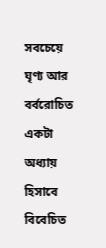সবচেয়ে ঘৃণ্য আর বর্বরোচিত একটা অধ্যায় হিসাবে বিবেচিত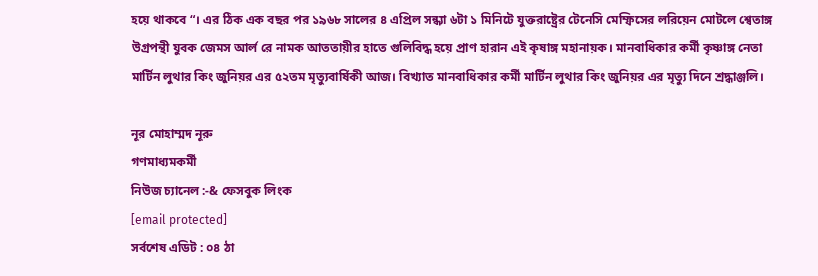হয়ে থাকবে “। এর ঠিক এক বছর পর ১৯৬৮ সালের ৪ এপ্রিল সন্ধ্যা ৬টা ১ মিনিটে যুক্তরাষ্ট্রের টেনেসি মেম্ফিসের লরিয়েন মোটলে শ্বেতাঙ্গ উগ্রপন্থী যুবক জেমস আর্ল রে নামক আততায়ীর হাতে গুলিবিদ্ধ হয়ে প্রাণ হারান এই কৃষাঙ্গ মহানায়ক। মানবাধিকার কর্মী কৃষ্ণাঙ্গ নেতা মার্টিন লুথার কিং জুনিয়র এর ৫২তম মৃত্যুবার্ষিকী আজ। বিখ্যাত মানবাধিকার কর্মী মার্টিন লুথার কিং জুনিয়র এর মৃত্যু দিনে শ্রদ্ধাঞ্জলি।

নূর মোহাম্মদ নূরু
গণমাধ্যমকর্মী
নিউজ চ্যানেল :-& ফেসবুক লিংক
[email protected]
সর্বশেষ এডিট : ০৪ ঠা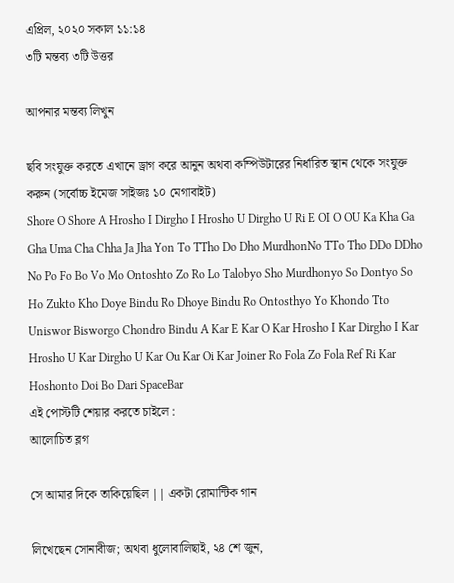এপ্রিল, ২০২০ সকাল ১১:১৪
৩টি মন্তব্য ৩টি উত্তর

আপনার মন্তব্য লিখুন

ছবি সংযুক্ত করতে এখানে ড্রাগ করে আনুন অথবা কম্পিউটারের নির্ধারিত স্থান থেকে সংযুক্ত করুন (সর্বোচ্চ ইমেজ সাইজঃ ১০ মেগাবাইট)
Shore O Shore A Hrosho I Dirgho I Hrosho U Dirgho U Ri E OI O OU Ka Kha Ga Gha Uma Cha Chha Ja Jha Yon To TTho Do Dho MurdhonNo TTo Tho DDo DDho No Po Fo Bo Vo Mo Ontoshto Zo Ro Lo Talobyo Sho Murdhonyo So Dontyo So Ho Zukto Kho Doye Bindu Ro Dhoye Bindu Ro Ontosthyo Yo Khondo Tto Uniswor Bisworgo Chondro Bindu A Kar E Kar O Kar Hrosho I Kar Dirgho I Kar Hrosho U Kar Dirgho U Kar Ou Kar Oi Kar Joiner Ro Fola Zo Fola Ref Ri Kar Hoshonto Doi Bo Dari SpaceBar
এই পোস্টটি শেয়ার করতে চাইলে :
আলোচিত ব্লগ

সে আমার দিকে তাকিয়েছিল || একটা রোমান্টিক গান

লিখেছেন সোনাবীজ; অথবা ধুলোবালিছাই, ২৪ শে জুন,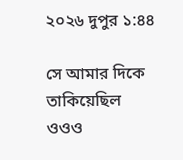২০২৬ দুপুর ১:৪৪

সে আমার দিকে তাকিয়েছিল
ওওও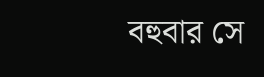বহুবার সে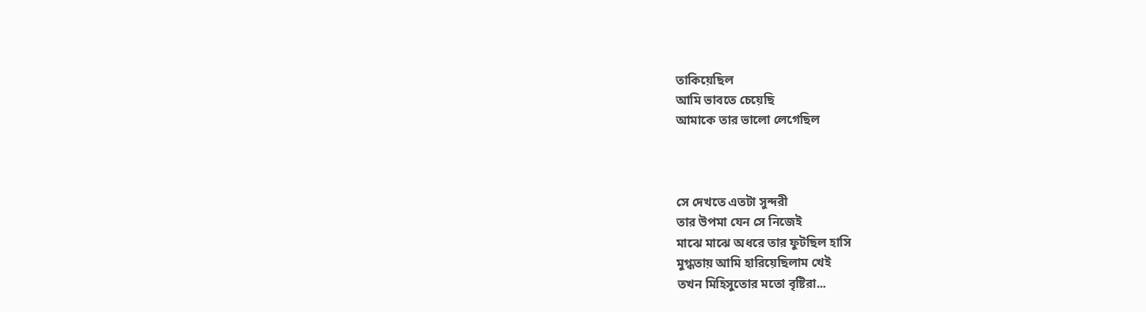তাকিয়েছিল
আমি ভাবতে চেয়েছি
আমাকে তার ভালো লেগেছিল



সে দেখতে এতটা সুন্দরী
তার উপমা যেন সে নিজেই
মাঝে মাঝে অধরে তার ফুটছিল হাসি
মুগ্ধতায় আমি হারিয়েছিলাম খেই
তখন মিহিসুতোর মতো বৃষ্টিরা...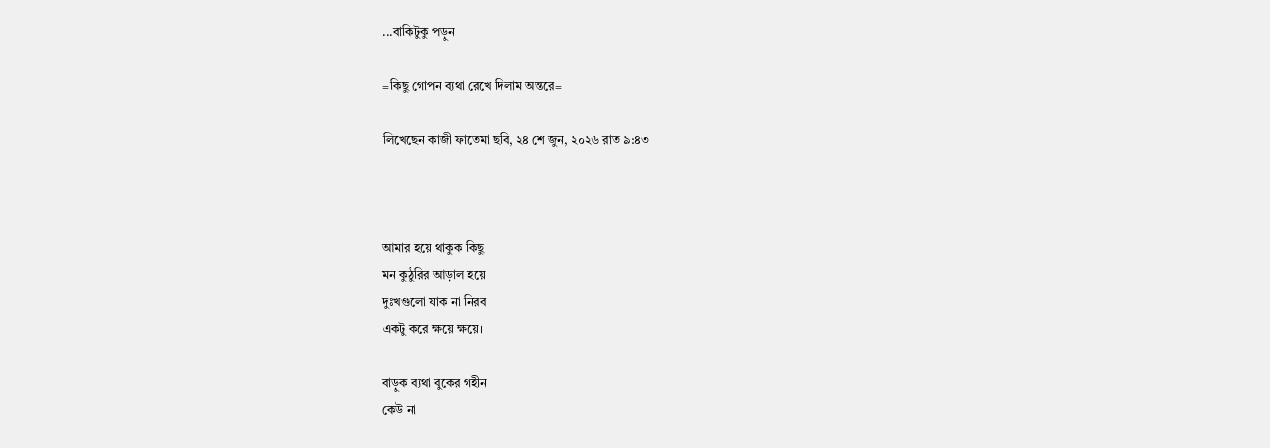...বাকিটুকু পড়ুন

=কিছু গোপন ব্যথা রেখে দিলাম অন্তরে=

লিখেছেন কাজী ফাতেমা ছবি, ২৪ শে জুন, ২০২৬ রাত ৯:৪৩



আমার হয়ে থাকুক কিছু
মন কুঠুরির আড়াল হয়ে
দুঃখগুলো যাক না নিরব
একটু করে ক্ষয়ে ক্ষয়ে।

বাড়ুক ব্যথা বুকের গহীন
কেউ না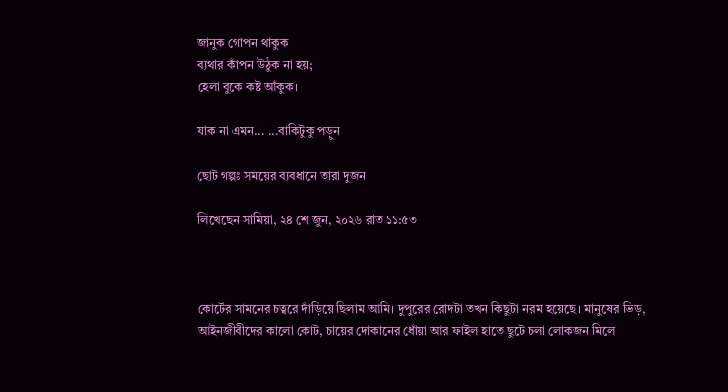জানুক গোপন থাকুক
ব্যথার কাঁপন উঠুক না হয়;
হেলা বুকে কষ্ট আঁকুক।

যাক না এমন... ...বাকিটুকু পড়ুন

ছোট গল্পঃ সময়ের ব্যবধানে তারা দুজন

লিখেছেন সামিয়া, ২৪ শে জুন, ২০২৬ রাত ১১:৫৩



কোর্টের সামনের চত্বরে দাঁড়িয়ে ছিলাম আমি। দুপুরের রোদটা তখন কিছুটা নরম হয়েছে। মানুষের ভিড়, আইনজীবীদের কালো কোট, চায়ের দোকানের ধোঁয়া আর ফাইল হাতে ছুটে চলা লোকজন মিলে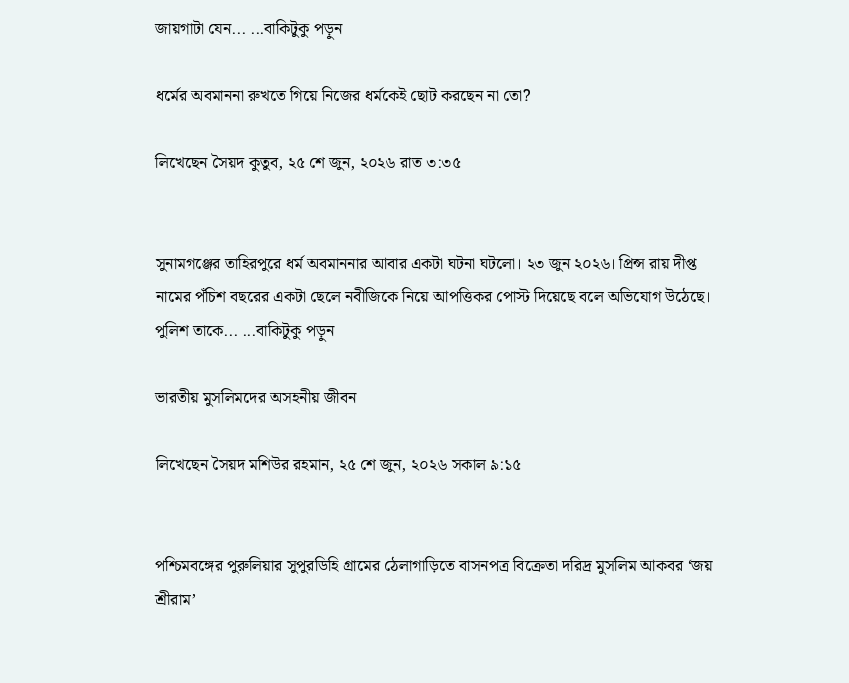জায়গাটা যেন... ...বাকিটুকু পড়ুন

ধর্মের অবমাননা রুখতে গিয়ে নিজের ধর্মকেই ছোট করছেন না তো?

লিখেছেন সৈয়দ কুতুব, ২৫ শে জুন, ২০২৬ রাত ৩:৩৫


সুনামগঞ্জের তাহিরপুরে ধর্ম অবমাননার আবার একটা ঘটনা ঘটলো। ২৩ জুন ২০২৬। প্রিন্স রায় দীপ্ত নামের পঁচিশ বছরের একটা ছেলে নবীজিকে নিয়ে আপত্তিকর পোস্ট দিয়েছে বলে অভিযোগ উঠেছে। পুলিশ তাকে... ...বাকিটুকু পড়ুন

ভারতীয় মুসলিমদের অসহনীয় জীবন

লিখেছেন সৈয়দ মশিউর রহমান, ২৫ শে জুন, ২০২৬ সকাল ৯:১৫


পশ্চিমবঙ্গের পুরুলিয়ার সুপুরডিহি গ্রামের ঠেলাগাড়িতে বাসনপত্র বিক্রেতা দরিদ্র মুসলিম আকবর ‘জয় শ্রীরাম’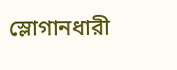স্লোগানধারী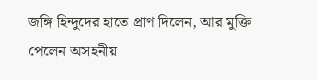জঙ্গি হিন্দুদের হাতে প্রাণ দিলেন, আর মুক্তি পেলেন অসহনীয়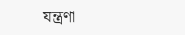যন্ত্রণা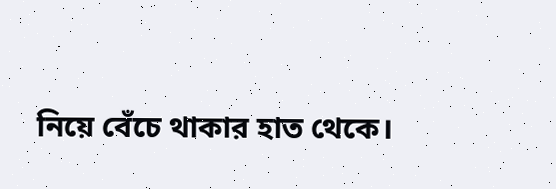নিয়ে বেঁচে থাকার হাত থেকে।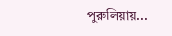পুরুলিয়ায়...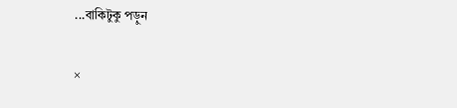...বাকিটুকু পড়ুন

×